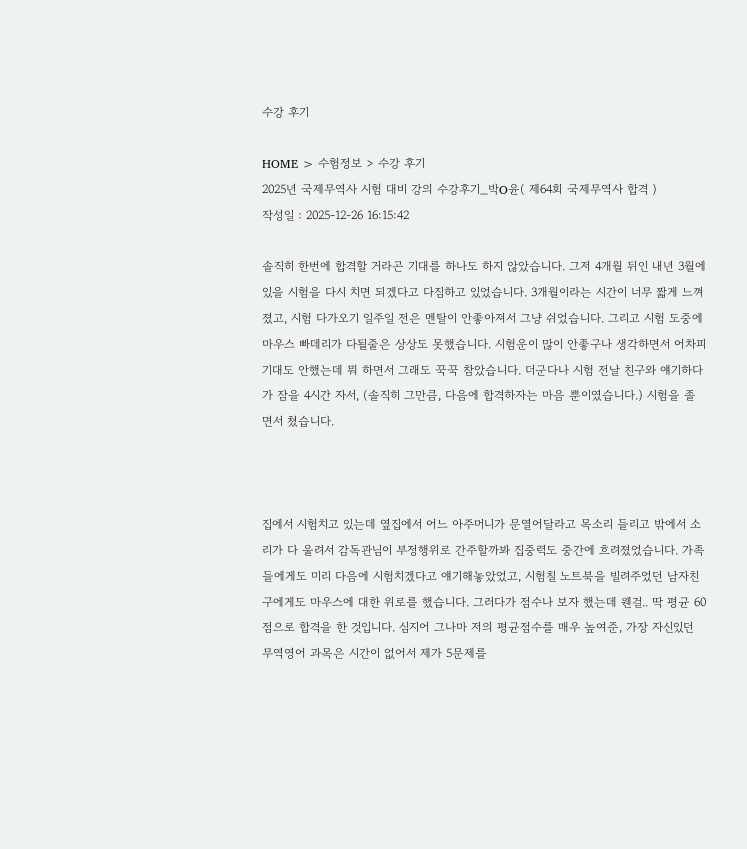수강 후기

HOME > 수험정보 > 수강 후기
2025년 국제무역사 시험 대비 강의 수강후기_박O윤( 제64회 국제무역사 합격 )
작성일 : 2025-12-26 16:15:42

솔직히 한번에 합격할 거라곤 기대를 하나도 하지 않았습니다. 그저 4개월 뒤인 내년 3월에 있을 시험을 다시 치면 되겠다고 다짐하고 있었습니다. 3개월이라는 시간이 너무 짧게 느껴졌고, 시험 다가오기 일주일 전은 멘탈이 안좋아져서 그냥 쉬었습니다. 그리고 시험 도중에 마우스 빠데리가 다될줄은 상상도 못했습니다. 시험운이 많이 안좋구나 생각하면서 어차피 기대도 안했는데 뭐 하면서 그래도 꾹꾹 참았습니다. 더군다나 시험 전날 친구와 얘기하다가 잠을 4시간 자서, (솔직히 그만큼, 다음에 합격하자는 마음 뿐이였습니다.) 시험을 졸면서 쳤습니다.



집에서 시험치고 있는데 옆집에서 어느 아주머니가 문열어달라고 목소리 들리고 밖에서 소리가 다 울려서 감독관님이 부정행위로 간주할까봐 집중력도 중간에 흐려졌었습니다. 가족들에게도 미리 다음에 시험치겠다고 얘기해놓았었고, 시험칠 노트북을 빌려주었던 남자친구에게도 마우스에 대한 위로를 했습니다. 그러다가 점수나 보자 했는데 웬걸.. 딱 평균 60점으로 합격을 한 것입니다. 심지어 그나마 저의 평균점수를 매우 높여준, 가장 자신있던 무역영어 과목은 시간이 없어서 제가 5문제를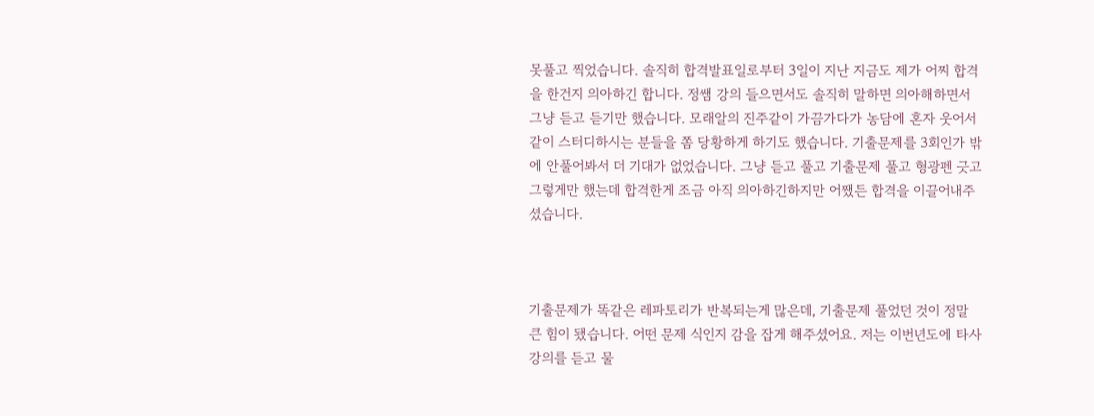못풀고 찍었습니다. 솔직히 합격발표일로부터 3일이 지난 지금도 제가 어찌 합격을 한건지 의아하긴 합니다. 정쌤 강의 들으면서도 솔직히 말하면 의아해하면서 그냥 듣고 듣기만 했습니다. 모래알의 진주같이 가끔가다가 농담에 혼자 웃어서 같이 스터디하시는 분들을 쫌 당황하게 하기도 했습니다. 기출문제를 3회인가 밖에 안풀어봐서 더 기대가 없었습니다. 그냥 듣고 풀고 기출문제 풀고 형광펜 긋고 그렇게만 했는데 합격한게 조금 아직 의아하긴하지만 어쨌든 합격을 이끌어내주셨습니다.



기출문제가 똑같은 레파토리가 반복되는게 많은데, 기출문제 풀었던 것이 정말 큰 힘이 됐습니다. 어떤 문제 식인지 감을 잡게 해주셨어요. 저는 이번년도에 타사 강의를 듣고 물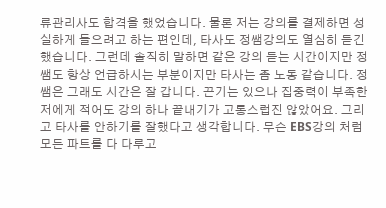류관리사도 합격을 했었습니다. 물론 저는 강의를 결제하면 성실하게 들으려고 하는 편인데, 타사도 정쌤강의도 열심히 듣긴 했습니다. 그런데 솔직히 말하면 같은 강의 듣는 시간이지만 정쌤도 항상 언급하시는 부분이지만 타사는 좀 노동 같습니다. 정쌤은 그래도 시간은 잘 갑니다. 끈기는 있으나 집중력이 부족한 저에게 적어도 강의 하나 끝내기가 고통스럽진 않았어요. 그리고 타사를 안하기를 잘했다고 생각합니다. 무슨 EBS강의 처럼 모든 파트를 다 다루고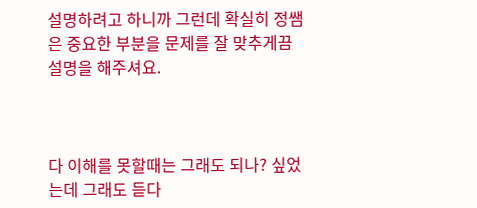설명하려고 하니까 그런데 확실히 정쌤은 중요한 부분을 문제를 잘 맞추게끔 설명을 해주셔요.



다 이해를 못할때는 그래도 되나? 싶었는데 그래도 듣다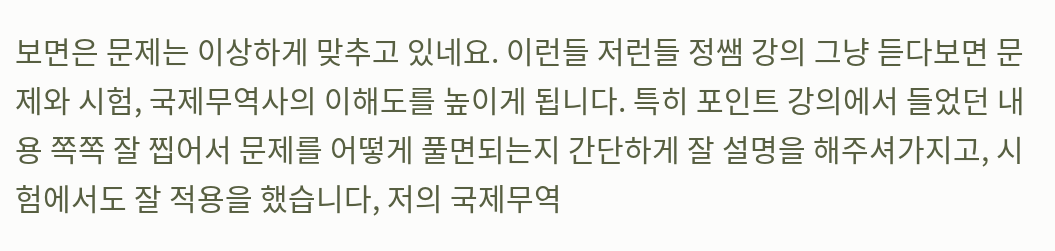보면은 문제는 이상하게 맞추고 있네요. 이런들 저런들 정쌤 강의 그냥 듣다보면 문제와 시험, 국제무역사의 이해도를 높이게 됩니다. 특히 포인트 강의에서 들었던 내용 쪽쪽 잘 찝어서 문제를 어떻게 풀면되는지 간단하게 잘 설명을 해주셔가지고, 시험에서도 잘 적용을 했습니다, 저의 국제무역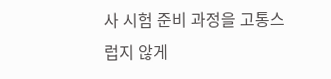사 시험 준비 과정을 고통스럽지 않게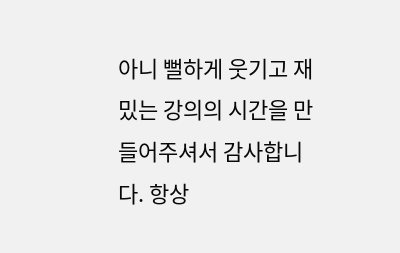아니 뻘하게 웃기고 재밌는 강의의 시간을 만들어주셔서 감사합니다. 항상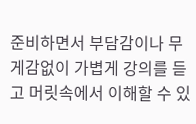준비하면서 부담감이나 무게감없이 가볍게 강의를 듣고 머릿속에서 이해할 수 있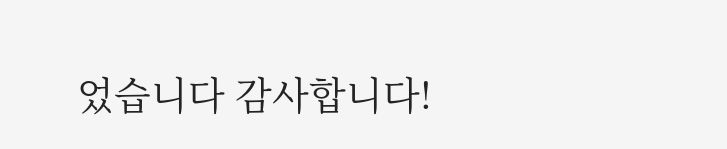었습니다 감사합니다!